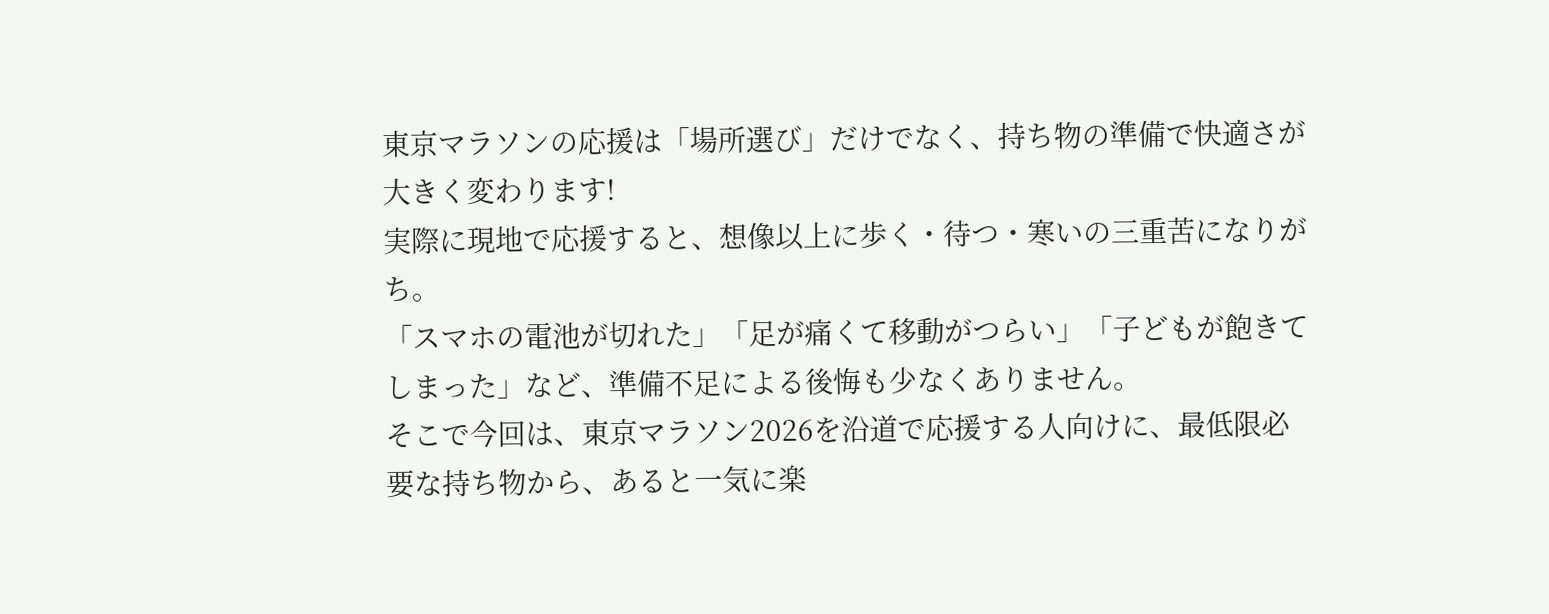東京マラソンの応援は「場所選び」だけでなく、持ち物の準備で快適さが大きく変わります!
実際に現地で応援すると、想像以上に歩く・待つ・寒いの三重苦になりがち。
「スマホの電池が切れた」「足が痛くて移動がつらい」「子どもが飽きてしまった」など、準備不足による後悔も少なくありません。
そこで今回は、東京マラソン2026を沿道で応援する人向けに、最低限必要な持ち物から、あると一気に楽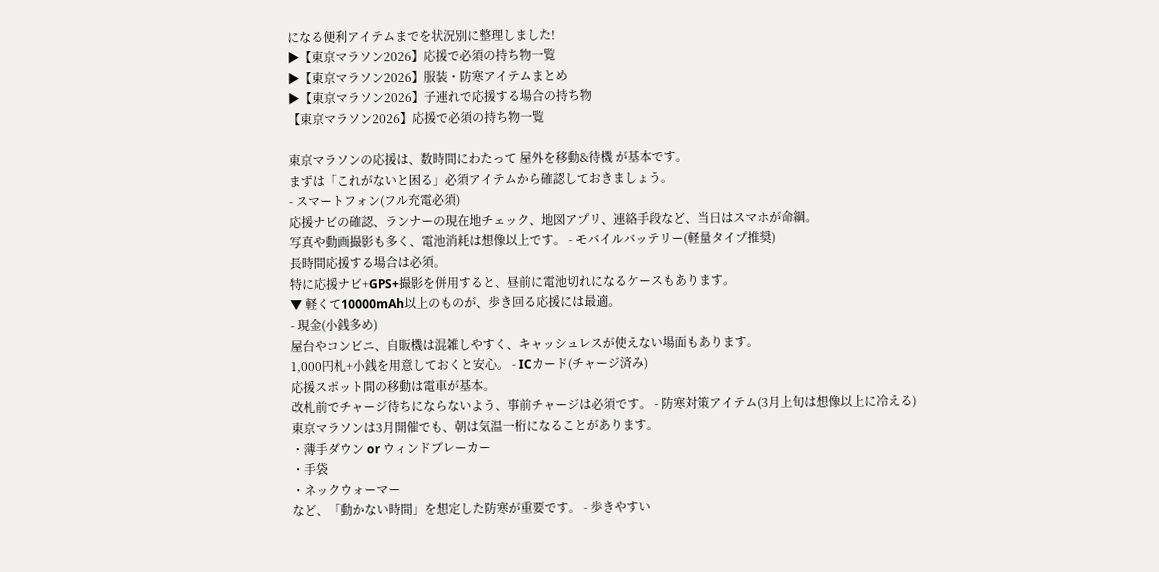になる便利アイテムまでを状況別に整理しました!
▶【東京マラソン2026】応援で必須の持ち物一覧
▶【東京マラソン2026】服装・防寒アイテムまとめ
▶【東京マラソン2026】子連れで応援する場合の持ち物
【東京マラソン2026】応援で必須の持ち物一覧

東京マラソンの応援は、数時間にわたって 屋外を移動&待機 が基本です。
まずは「これがないと困る」必須アイテムから確認しておきましょう。
- スマートフォン(フル充電必須)
応援ナビの確認、ランナーの現在地チェック、地図アプリ、連絡手段など、当日はスマホが命綱。
写真や動画撮影も多く、電池消耗は想像以上です。 - モバイルバッテリー(軽量タイプ推奨)
長時間応援する場合は必須。
特に応援ナビ+GPS+撮影を併用すると、昼前に電池切れになるケースもあります。
▼ 軽くて10000mAh以上のものが、歩き回る応援には最適。
- 現金(小銭多め)
屋台やコンビニ、自販機は混雑しやすく、キャッシュレスが使えない場面もあります。
1,000円札+小銭を用意しておくと安心。 - ICカード(チャージ済み)
応援スポット間の移動は電車が基本。
改札前でチャージ待ちにならないよう、事前チャージは必須です。 - 防寒対策アイテム(3月上旬は想像以上に冷える)
東京マラソンは3月開催でも、朝は気温一桁になることがあります。
・薄手ダウン or ウィンドブレーカー
・手袋
・ネックウォーマー
など、「動かない時間」を想定した防寒が重要です。 - 歩きやすい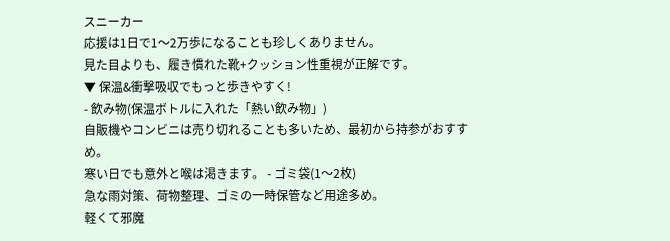スニーカー
応援は1日で1〜2万歩になることも珍しくありません。
見た目よりも、履き慣れた靴+クッション性重視が正解です。
▼ 保温&衝撃吸収でもっと歩きやすく!
- 飲み物(保温ボトルに入れた「熱い飲み物」)
自販機やコンビニは売り切れることも多いため、最初から持参がおすすめ。
寒い日でも意外と喉は渇きます。 - ゴミ袋(1〜2枚)
急な雨対策、荷物整理、ゴミの一時保管など用途多め。
軽くて邪魔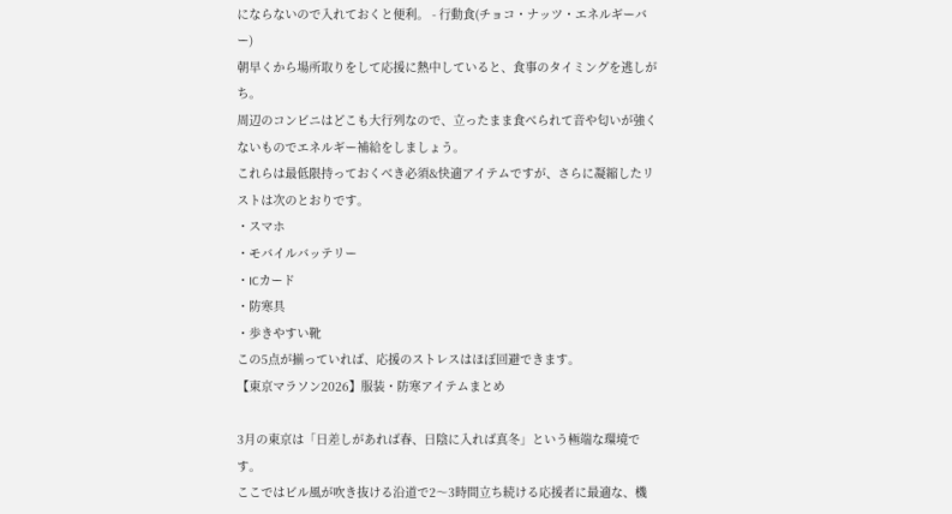にならないので入れておくと便利。 - 行動食(チョコ・ナッツ・エネルギーバー)
朝早くから場所取りをして応援に熱中していると、食事のタイミングを逃しがち。
周辺のコンビニはどこも大行列なので、立ったまま食べられて音や匂いが強くないものでエネルギー補給をしましょう。
これらは最低限持っておくべき必須&快適アイテムですが、さらに凝縮したリストは次のとおりです。
・スマホ
・モバイルバッテリー
・ICカード
・防寒具
・歩きやすい靴
この5点が揃っていれば、応援のストレスはほぼ回避できます。
【東京マラソン2026】服装・防寒アイテムまとめ

3月の東京は「日差しがあれば春、日陰に入れば真冬」という極端な環境です。
ここではビル風が吹き抜ける沿道で2〜3時間立ち続ける応援者に最適な、機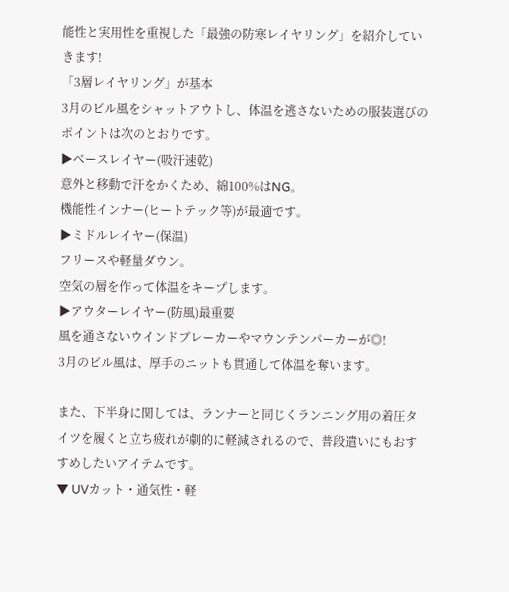能性と実用性を重視した「最強の防寒レイヤリング」を紹介していきます!
「3層レイヤリング」が基本
3月のビル風をシャットアウトし、体温を逃さないための服装選びのポイントは次のとおりです。
▶ベースレイヤー(吸汗速乾)
意外と移動で汗をかくため、綿100%はNG。
機能性インナー(ヒートテック等)が最適です。
▶ミドルレイヤー(保温)
フリースや軽量ダウン。
空気の層を作って体温をキープします。
▶アウターレイヤー(防風)最重要
風を通さないウインドブレーカーやマウンテンパーカーが◎!
3月のビル風は、厚手のニットも貫通して体温を奪います。

また、下半身に関しては、ランナーと同じくランニング用の着圧タイツを履くと立ち疲れが劇的に軽減されるので、普段遣いにもおすすめしたいアイテムです。
▼ UVカット・通気性・軽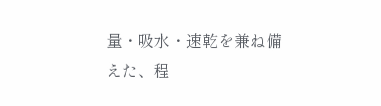量・吸水・速乾を兼ね備えた、程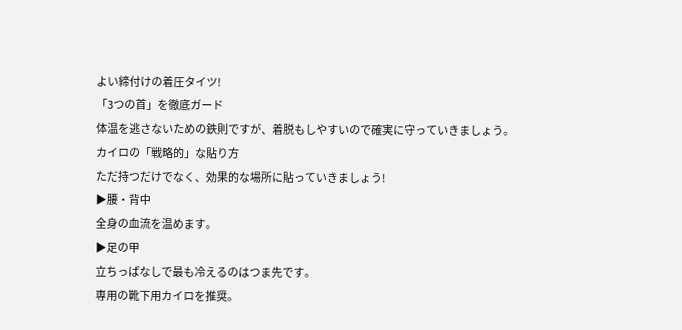よい締付けの着圧タイツ!
「3つの首」を徹底ガード
体温を逃さないための鉄則ですが、着脱もしやすいので確実に守っていきましょう。
カイロの「戦略的」な貼り方
ただ持つだけでなく、効果的な場所に貼っていきましょう!
▶腰・背中
全身の血流を温めます。
▶足の甲
立ちっぱなしで最も冷えるのはつま先です。
専用の靴下用カイロを推奨。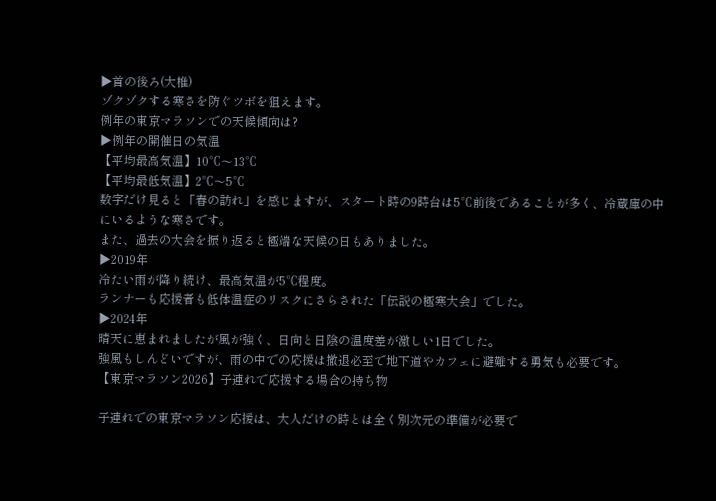▶首の後ろ(大椎)
ゾクゾクする寒さを防ぐツボを狙えます。
例年の東京マラソンでの天候傾向は?
▶例年の開催日の気温
【平均最高気温】10℃〜13℃
【平均最低気温】2℃〜5℃
数字だけ見ると「春の訪れ」を感じますが、スタート時の9時台は5℃前後であることが多く、冷蔵庫の中にいるような寒さです。
また、過去の大会を振り返ると極端な天候の日もありました。
▶2019年
冷たい雨が降り続け、最高気温が5℃程度。
ランナーも応援者も低体温症のリスクにさらされた「伝説の極寒大会」でした。
▶2024年
晴天に恵まれましたが風が強く、日向と日陰の温度差が激しい1日でした。
強風もしんどいですが、雨の中での応援は撤退必至で地下道やカフェに避難する勇気も必要です。
【東京マラソン2026】子連れで応援する場合の持ち物

子連れでの東京マラソン応援は、大人だけの時とは全く別次元の準備が必要で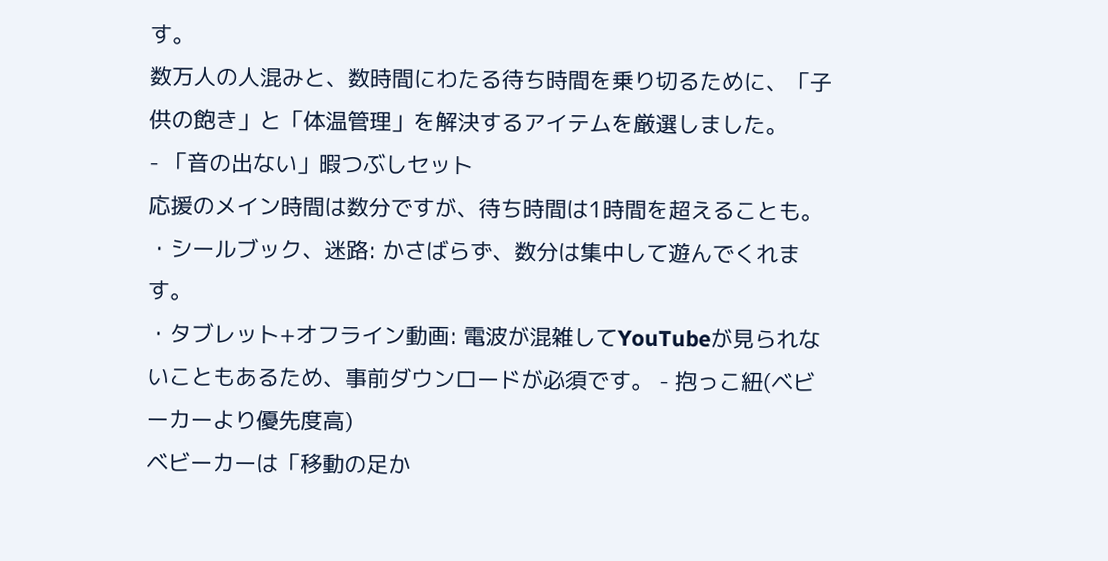す。
数万人の人混みと、数時間にわたる待ち時間を乗り切るために、「子供の飽き」と「体温管理」を解決するアイテムを厳選しました。
- 「音の出ない」暇つぶしセット
応援のメイン時間は数分ですが、待ち時間は1時間を超えることも。
・シールブック、迷路: かさばらず、数分は集中して遊んでくれます。
・タブレット+オフライン動画: 電波が混雑してYouTubeが見られないこともあるため、事前ダウンロードが必須です。 - 抱っこ紐(ベビーカーより優先度高)
ベビーカーは「移動の足か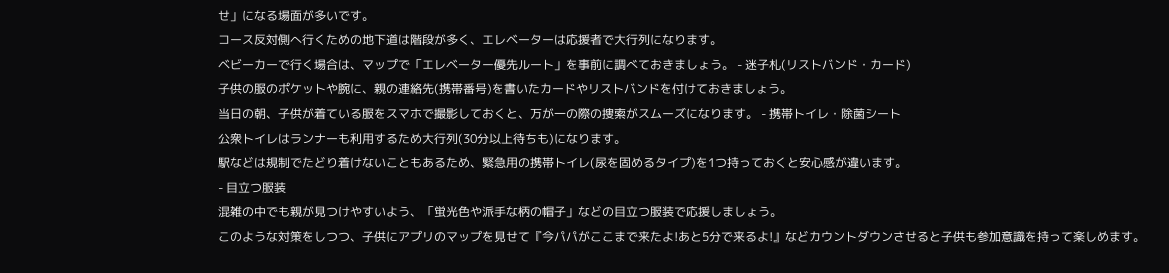せ」になる場面が多いです。
コース反対側へ行くための地下道は階段が多く、エレベーターは応援者で大行列になります。
ベビーカーで行く場合は、マップで「エレベーター優先ルート」を事前に調べておきましょう。 - 迷子札(リストバンド・カード)
子供の服のポケットや腕に、親の連絡先(携帯番号)を書いたカードやリストバンドを付けておきましょう。
当日の朝、子供が着ている服をスマホで撮影しておくと、万が一の際の捜索がスムーズになります。 - 携帯トイレ・除菌シート
公衆トイレはランナーも利用するため大行列(30分以上待ちも)になります。
駅などは規制でたどり着けないこともあるため、緊急用の携帯トイレ(尿を固めるタイプ)を1つ持っておくと安心感が違います。
- 目立つ服装
混雑の中でも親が見つけやすいよう、「蛍光色や派手な柄の帽子」などの目立つ服装で応援しましょう。
このような対策をしつつ、子供にアプリのマップを見せて『今パパがここまで来たよ!あと5分で来るよ!』などカウントダウンさせると子供も参加意識を持って楽しめます。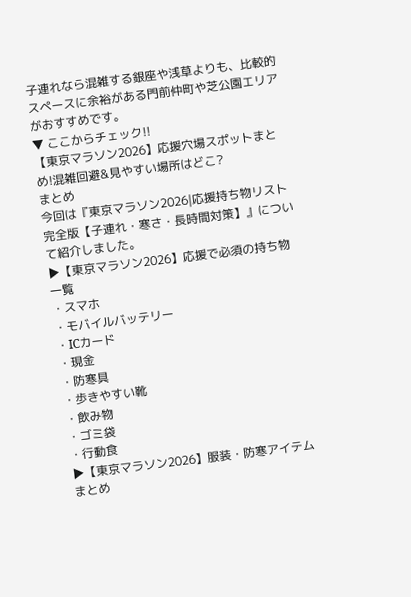子連れなら混雑する銀座や浅草よりも、比較的スペースに余裕がある門前仲町や芝公園エリアがおすすめです。
▼ ここからチェック!!
【東京マラソン2026】応援穴場スポットまとめ!混雑回避&見やすい場所はどこ?
まとめ
今回は『東京マラソン2026|応援持ち物リスト完全版【子連れ・寒さ・長時間対策】』について紹介しました。
▶【東京マラソン2026】応援で必須の持ち物一覧
・スマホ
・モバイルバッテリー
・ICカード
・現金
・防寒具
・歩きやすい靴
・飲み物
・ゴミ袋
・行動食
▶【東京マラソン2026】服装・防寒アイテムまとめ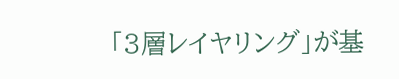「3層レイヤリング」が基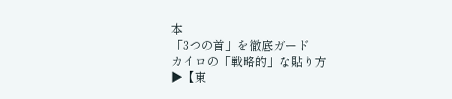本
「3つの首」を徹底ガード
カイロの「戦略的」な貼り方
▶【東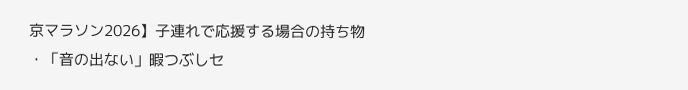京マラソン2026】子連れで応援する場合の持ち物
・「音の出ない」暇つぶしセ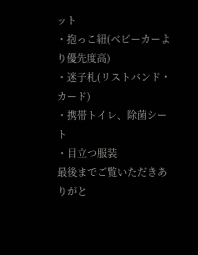ット
・抱っこ紐(ベビーカーより優先度高)
・迷子札(リストバンド・カード)
・携帯トイレ、除菌シート
・目立つ服装
最後までご覧いただきありがと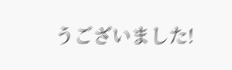うございました!